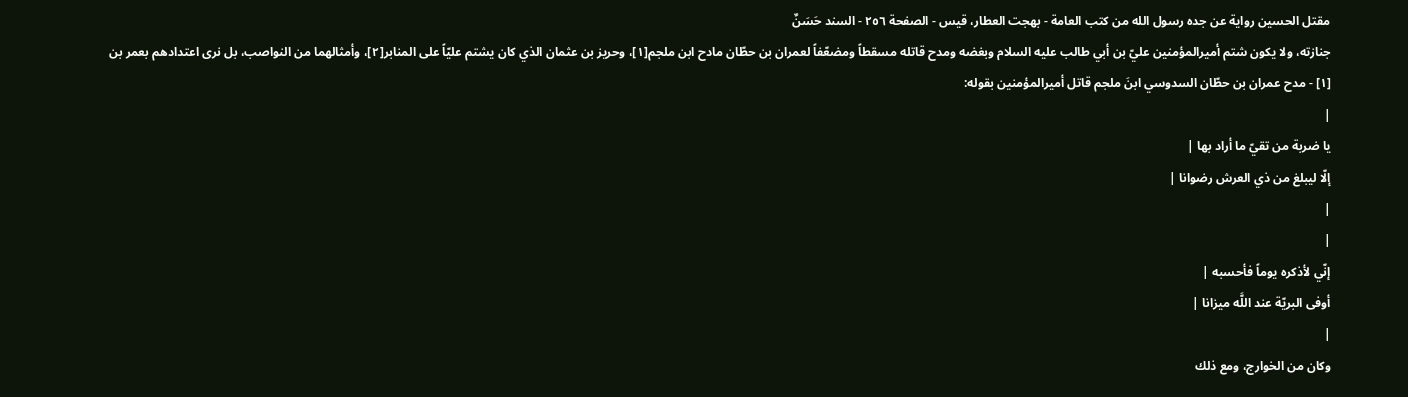مقتل الحسين رواية عن جده رسول الله من كتب العامة - بهجت العطار، قيس - الصفحة ٢٥٦ - السند حَسَنٌ
جنازته، ولا يكون شتم أميرالمؤمنين عليّ بن أبي طالب عليه السلام وبغضه ومدح قاتله مسقطاً ومضعّفاً لعمران بن حطّان مادح ابن ملجم[١]، وحريز بن عثمان الذي كان يشتم عليّاً على المنابر[٢]، وأمثالهما من النواصب، بل نرى اعتدادهم بعمر بن
[١] - مدح عمران بن حطّان السدوسي ابنَ ملجم قاتل أميرالمؤمنين بقوله:
|
يا ضربة من تقيّ ما أراد بها |
إلّا ليبلغ من ذي العرش رضوانا |
|
|
إنّي لأذكره يوماً فأحسبه |
أوفى البريّة عند اللَّه ميزانا |
|
وكان من الخوارج، ومع ذلك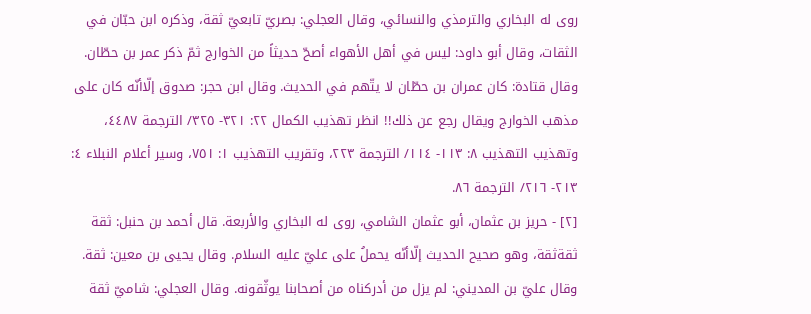روى له البخاري والترمذي والنسائي، وقال العجلي: بصريّ تابعيّ ثقة، وذكره ابن حبّان في الثقات، وقال أبو داود: ليس في أهل الأهواء أصحّ حديثاً من الخوارج ثمّ ذكر عمر بن حطّان. وقال قتادة: كان عمران بن حطّان لا يتّهم في الحديث. وقال ابن حجر: صدوق إلّاأنّه كان على مذهب الخوارج ويقال رجع عن ذلك!! انظر تهذيب الكمال ٢٢: ٣٢١- ٣٢٥/ الترجمة ٤٤٨٧، وتهذيب التهذيب ٨: ١١٣- ١١٤/ الترجمة ٢٢٣، وتقريب التهذيب ١: ٧٥١، وسير أعلام النبلاء ٤: ٢١٣- ٢١٦/ الترجمة ٨٦.
[٢] - حريز بن عثمان، أبو عثمان الشامي، روى له البخاري والأربعة. قال أحمد بن حنبل: ثقة ثقةثقة، وهو صحيح الحديث إلّاأنّه يحملُ على عليّ عليه السلام. وقال يحيى بن معين: ثقة. وقال عليّ بن المديني: لم يزل من أدركناه من أصحابنا يوثّقونه. وقال العجلي: شاميّ ثقة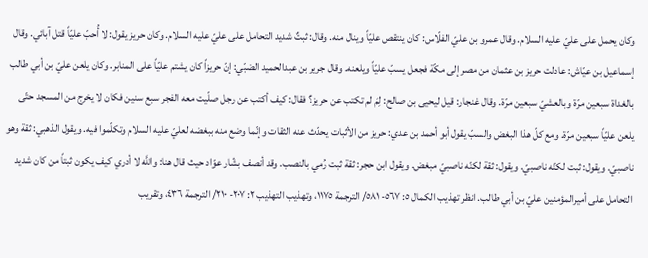وكان يحمل على عليّ عليه السلام. وقال عمرو بن عليّ الفلّاس: كان ينتقص عليّاً وينال منه. وقال: ثبتٌ شديد التحامل على عليّ عليه السلام. وكان حريز يقول: لا أُحبّ عليّاً قتل آبائي. وقال إسماعيل بن عيّاش: عادلت حريز بن عثمان من مصر إلى مكّة فجعل يسبّ عليّاً ويلعنه. وقال جرير بن عبدالحميد الضبّي: إنّ حريزاً كان يشتم عليّاً على المنابر. وكان يلعن عليّ بن أبي طالب بالغداة سبعين مرّة وبالعشيّ سبعين مرّة. وقال غنجار: قيل ليحيى بن صالح: لِمَ لم تكتب عن حريز؟ فقال: كيف أكتب عن رجل صلّيت معه الفجر سبع سنين فكان لا يخرج من المسجد حتّى يلعن عليّاً سبعين مرّة. ومع كلّ هذا البغض والسبّ يقول أبو أحمد بن عدي: حريز من الأثبات يحدّث عنه الثقات وإنّما وضع منه ببغضه لعليّ عليه السلام وتكلّموا فيه. ويقول الذهبي: ثقة وهو ناصبيّ. ويقول: ثبت لكنّه ناصبيّ. ويقول: ثقة لكنّه ناصبيّ مبغض. ويقول ابن حجر: ثقة ثبت رُمي بالنصب. وقد أنصف بشّار عوّاد حيث قال هنا: واللَّه لا أدري كيف يكون ثبتاً من كان شديد التحامل على أميرالمؤمنين عليّ بن أبي طالب. انظر تهذيب الكمال ٥: ٥٦٧- ٥٨١/ الترجمة ١١٧٥، وتهذيب التهذيب ٢: ٢٠٧- ٢١٠/ الترجمة ٤٣٦، وتقريب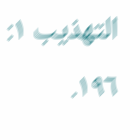التهذيب ١: ١٩٦.